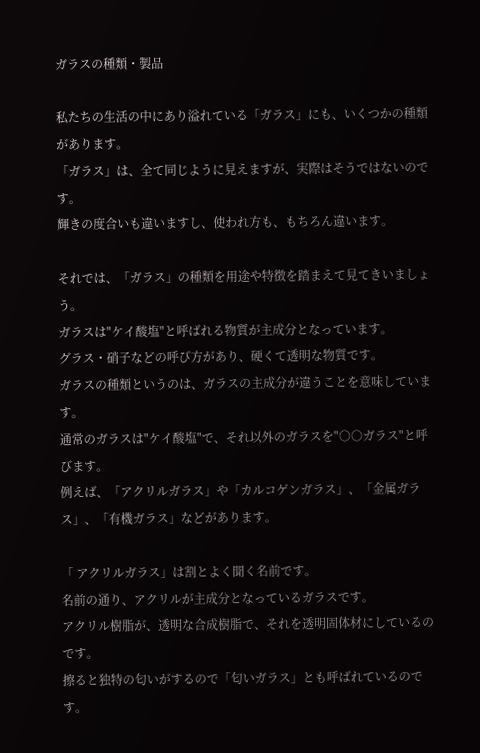ガラスの種類・製品

私たちの生活の中にあり溢れている「ガラス」にも、いくつかの種類があります。
「ガラス」は、全て同じように見えますが、実際はそうではないのです。
輝きの度合いも違いますし、使われ方も、もちろん違います。

それでは、「ガラス」の種類を用途や特徴を踏まえて見てきいましょう。
ガラスは"ケイ酸塩"と呼ばれる物質が主成分となっています。
グラス・硝子などの呼び方があり、硬くて透明な物質です。
ガラスの種類というのは、ガラスの主成分が違うことを意味しています。
通常のガラスは"ケイ酸塩"で、それ以外のガラスを"○○ガラス"と呼びます。
例えば、「アクリルガラス」や「カルコゲンガラス」、「金属ガラス」、「有機ガラス」などがあります。

「 アクリルガラス」は割とよく聞く名前です。
名前の通り、アクリルが主成分となっているガラスです。
アクリル樹脂が、透明な合成樹脂で、それを透明固体材にしているのです。
擦ると独特の匂いがするので「匂いガラス」とも呼ばれているのです。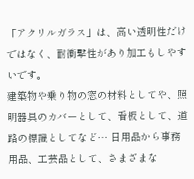「アクリルガラス」は、高い透明性だけではなく、耐衝撃性があり加工もしやすいです。
建築物や乗り物の窓の材料としてや、照明器具のカバーとして、看板として、道路の標識としてなど… 日用品から事務用品、工芸品として、さまざまな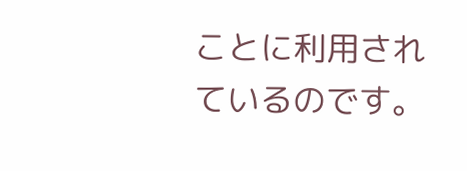ことに利用されているのです。